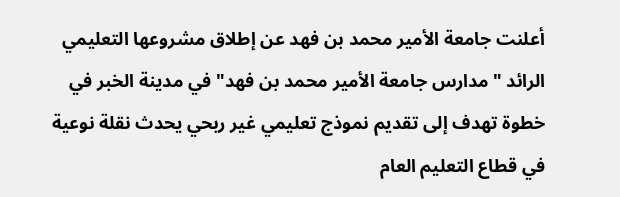أعلنت جامعة الأمير محمد بن فهد عن إطلاق مشروعها التعليمي الرائد "مدارس جامعة الأمير محمد بن فهد" في مدينة الخبر في خطوة تهدف إلى تقديم نموذج تعليمي غير ربحي يحدث نقلة نوعية في قطاع التعليم العام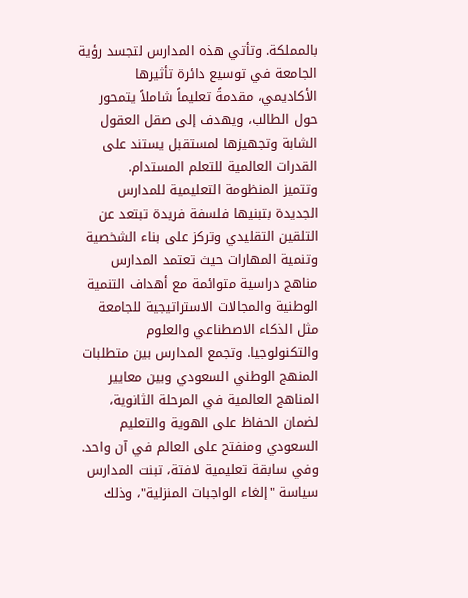بالمملكة. وتأتي هذه المدارس لتجسد رؤية الجامعة في توسيع دائرة تأثيرها الأكاديمي، مقدمةً تعليماً شاملاً يتمحور حول الطالب، ويهدف إلى صقل العقول الشابة وتجهيزها لمستقبل يستند على القدرات العالمية للتعلم المستدام.
وتتميز المنظومة التعليمية للمدارس الجديدة بتبنيها فلسفة فريدة تبتعد عن التلقين التقليدي وتركز على بناء الشخصية وتنمية المهارات حيث تعتمد المدارس مناهج دراسية متوائمة مع أهداف التنمية الوطنية والمجالات الاستراتيجية للجامعة مثل الذكاء الاصطناعي والعلوم والتكنولوجيا. وتجمع المدارس بين متطلبات المنهج الوطني السعودي وبين معايير المناهج العالمية في المرحلة الثانوية، لضمان الحفاظ على الهوية والتعليم السعودي ومنفتح على العالم في آن واحد.
وفي سابقة تعليمية لافتة، تبنت المدارس سياسة "إلغاء الواجبات المنزلية"، وذلك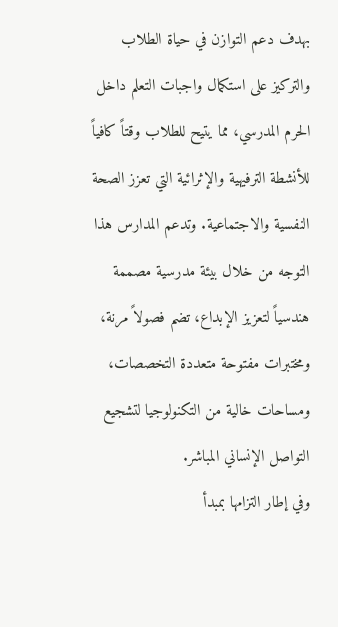بهدف دعم التوازن في حياة الطلاب والتركيز على استكمال واجبات التعلم داخل الحرم المدرسي، مما يتيح للطلاب وقتاً كافياً للأنشطة الترفيهية والإثرائية التي تعزز الصحة النفسية والاجتماعية. وتدعم المدارس هذا التوجه من خلال بيئة مدرسية مصممة هندسياً لتعزيز الإبداع، تضم فصولاً مرنة، ومختبرات مفتوحة متعددة التخصصات، ومساحات خالية من التكنولوجيا لتشجيع التواصل الإنساني المباشر.
وفي إطار التزامها بمبدأ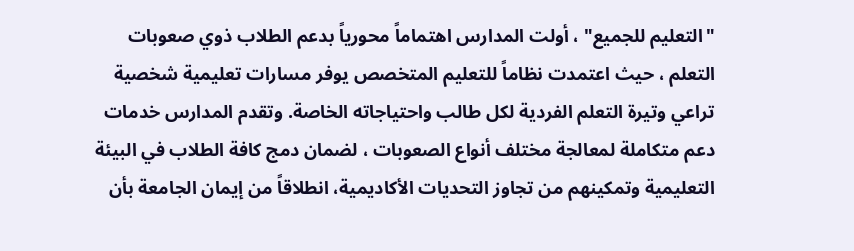"التعليم للجميع" ، أولت المدارس اهتماماً محورياً بدعم الطلاب ذوي صعوبات التعلم ، حيث اعتمدت نظاماً للتعليم المتخصص يوفر مسارات تعليمية شخصية تراعي وتيرة التعلم الفردية لكل طالب واحتياجاته الخاصة. وتقدم المدارس خدمات دعم متكاملة لمعالجة مختلف أنواع الصعوبات ، لضمان دمج كافة الطلاب في البيئة التعليمية وتمكينهم من تجاوز التحديات الأكاديمية، انطلاقاً من إيمان الجامعة بأن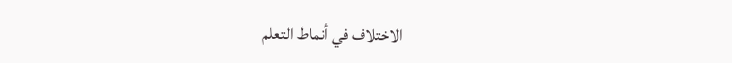الاختلاف في أنماط التعلم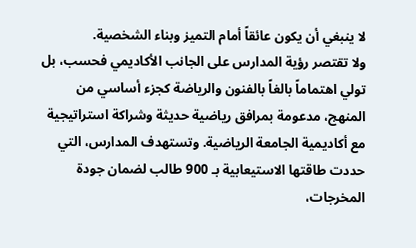لا ينبغي أن يكون عائقاً أمام التميز وبناء الشخصية.
ولا تقتصر رؤية المدارس على الجانب الأكاديمي فحسب، بل تولي اهتماماً بالغاً بالفنون والرياضة كجزء أساسي من المنهج، مدعومة بمرافق رياضية حديثة وشراكة استراتيجية مع أكاديمية الجامعة الرياضية. وتستهدف المدارس، التي حددت طاقتها الاستيعابية بـ 900 طالب لضمان جودة المخرجات،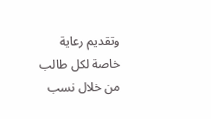وتقديم رعاية خاصة لكل طالب من خلال نسب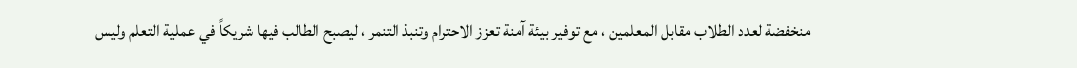منخفضة لعدد الطلاب مقابل المعلمين ، مع توفير بيئة آمنة تعزز الاحترام وتنبذ التنمر ، ليصبح الطالب فيها شريكاً في عملية التعلم وليس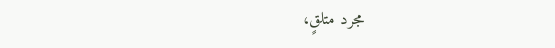مجرد متلقٍ،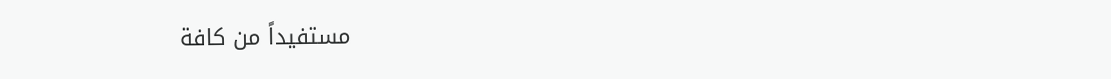مستفيداً من كافة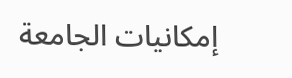إمكانيات الجامعة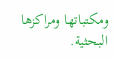ومكتباتها ومراكزها البحثية.